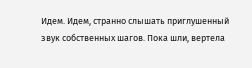Идем. Идем, странно слышать приглушенный звук собственных шагов. Пока шли, вертела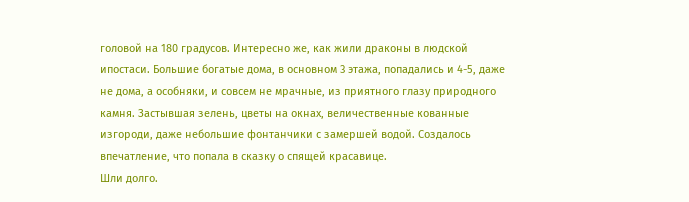головой на 180 градусов. Интересно же, как жили драконы в людской ипостаси. Большие богатые дома, в основном 3 этажа, попадались и 4-5, даже не дома, а особняки, и совсем не мрачные, из приятного глазу природного камня. Застывшая зелень, цветы на окнах, величественные кованные изгороди, даже небольшие фонтанчики с замершей водой. Создалось впечатление, что попала в сказку о спящей красавице.
Шли долго.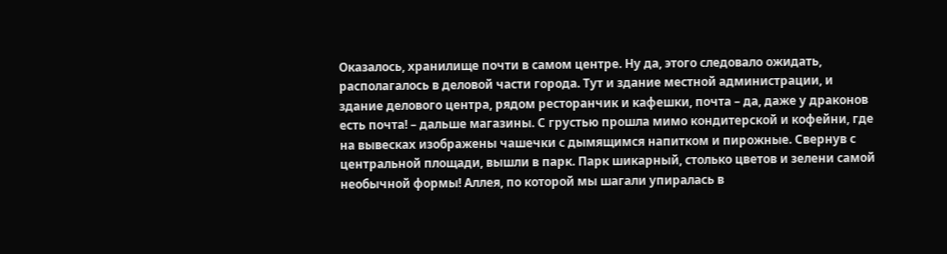Оказалось, хранилище почти в самом центре. Ну да, этого следовало ожидать, располагалось в деловой части города. Тут и здание местной администрации, и здание делового центра, рядом ресторанчик и кафешки, почта – да, даже у драконов есть почта! – дальше магазины. С грустью прошла мимо кондитерской и кофейни, где на вывесках изображены чашечки с дымящимся напитком и пирожные. Свернув с центральной площади, вышли в парк. Парк шикарный, столько цветов и зелени самой необычной формы! Аллея, по которой мы шагали упиралась в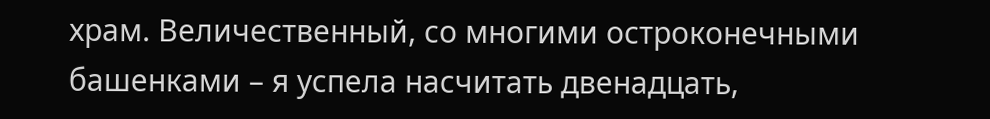храм. Величественный, со многими остроконечными башенками – я успела насчитать двенадцать,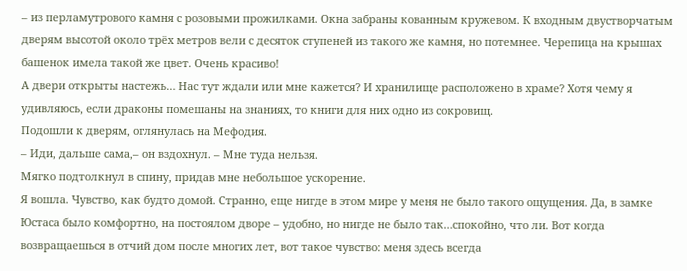– из перламутрового камня с розовыми прожилками. Окна забраны кованным кружевом. К входным двустворчатым дверям высотой около трёх метров вели с десяток ступеней из такого же камня, но потемнее. Черепица на крышах башенок имела такой же цвет. Очень красиво!
А двери открыты настежь… Нас тут ждали или мне кажется? И хранилище расположено в храме? Хотя чему я удивляюсь, если драконы помешаны на знаниях, то книги для них одно из сокровищ.
Подошли к дверям, оглянулась на Мефодия.
– Иди, дальше сама,– он вздохнул. – Мне туда нельзя.
Мягко подтолкнул в спину, придав мне небольшое ускорение.
Я вошла. Чувство, как будто домой. Странно, еще нигде в этом мире у меня не было такого ощущения. Да, в замке Юстаса было комфортно, на постоялом дворе – удобно, но нигде не было так…спокойно, что ли. Вот когда возвращаешься в отчий дом после многих лет, вот такое чувство: меня здесь всегда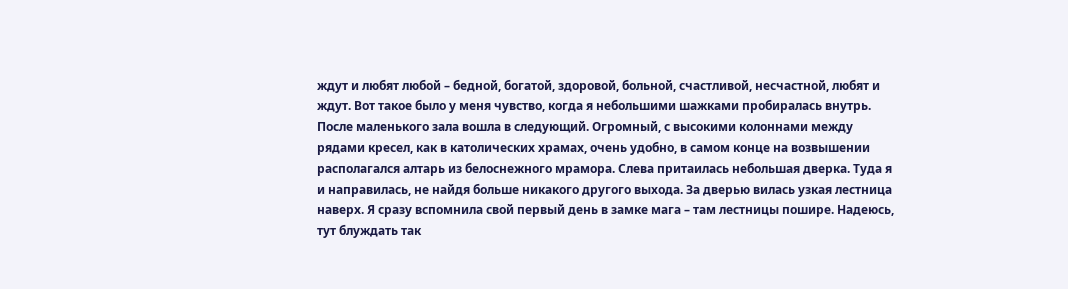ждут и любят любой – бедной, богатой, здоровой, больной, счастливой, несчастной, любят и ждут. Вот такое было у меня чувство, когда я небольшими шажками пробиралась внутрь. После маленького зала вошла в следующий. Огромный, с высокими колоннами между рядами кресел, как в католических храмах, очень удобно, в самом конце на возвышении располагался алтарь из белоснежного мрамора. Слева притаилась небольшая дверка. Туда я и направилась, не найдя больше никакого другого выхода. За дверью вилась узкая лестница наверх. Я сразу вспомнила свой первый день в замке мага – там лестницы пошире. Надеюсь, тут блуждать так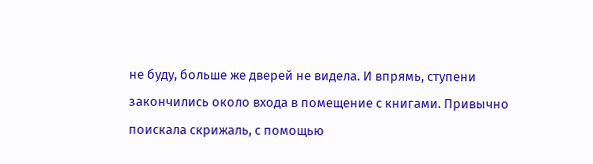не буду, больше же дверей не видела. И впрямь, ступени закончились около входа в помещение с книгами. Привычно поискала скрижаль, с помощью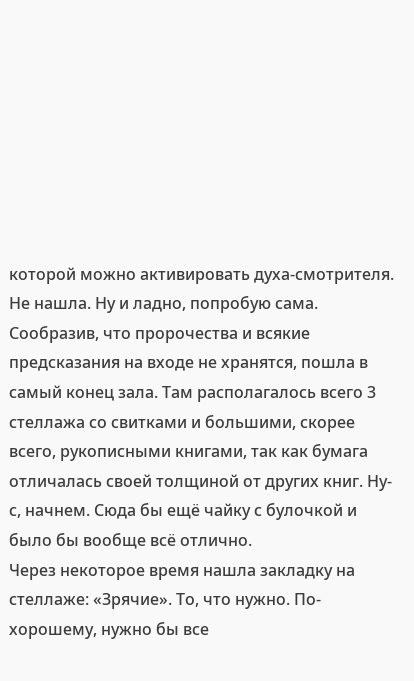которой можно активировать духа-смотрителя. Не нашла. Ну и ладно, попробую сама. Сообразив, что пророчества и всякие предсказания на входе не хранятся, пошла в самый конец зала. Там располагалось всего 3 стеллажа со свитками и большими, скорее всего, рукописными книгами, так как бумага отличалась своей толщиной от других книг. Ну-с, начнем. Сюда бы ещё чайку с булочкой и было бы вообще всё отлично.
Через некоторое время нашла закладку на стеллаже: «Зрячие». То, что нужно. По-хорошему, нужно бы все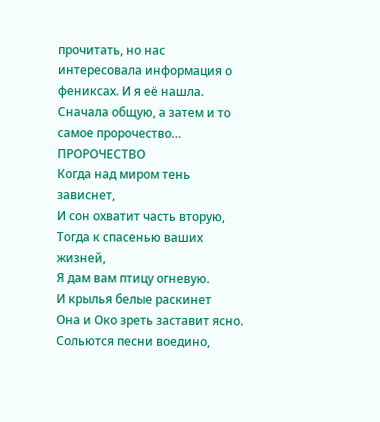прочитать, но нас интересовала информация о фениксах. И я её нашла. Сначала общую, а затем и то самое пророчество…
ПРОРОЧЕСТВО
Когда над миром тень зависнет,
И сон охватит часть вторую,
Тогда к спасенью ваших жизней,
Я дам вам птицу огневую.
И крылья белые раскинет
Она и Око зреть заставит ясно.
Сольются песни воедино,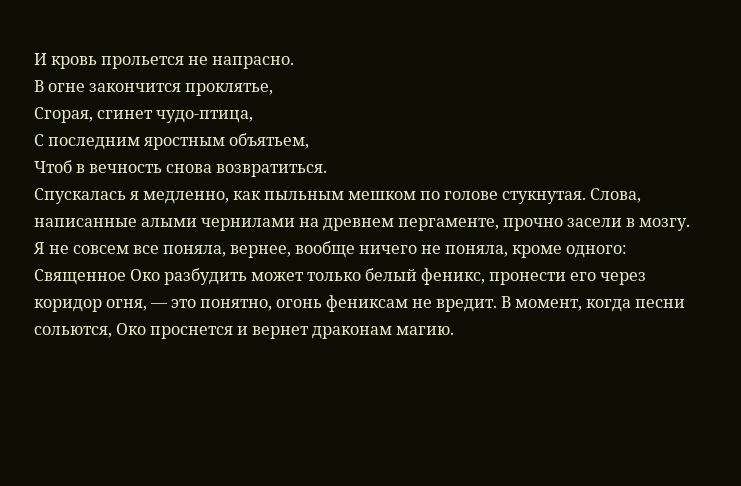И кровь прольется не напрасно.
В огне закончится проклятье,
Сгорая, сгинет чудо-птица,
С последним яростным объятьем,
Чтоб в вечность снова возвратиться.
Спускалась я медленно, как пыльным мешком по голове стукнутая. Слова, написанные алыми чернилами на древнем пергаменте, прочно засели в мозгу. Я не совсем все поняла, вернее, вообще ничего не поняла, кроме одного: Священное Око разбудить может только белый феникс, пронести его через коридор огня, –– это понятно, огонь фениксам не вредит. В момент, когда песни сольются, Око проснется и вернет драконам магию.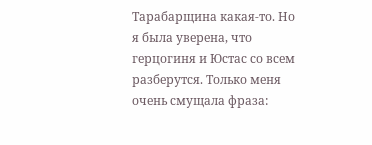Тарабарщина какая-то. Но я была уверена, что герцогиня и Юстас со всем разберутся. Только меня очень смущала фраза: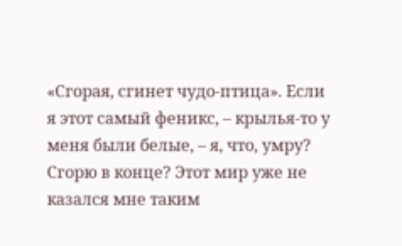«Сгорая, сгинет чудо-птица». Если я этот самый феникс, – крылья-то у меня были белые, – я, что, умру? Сгорю в конце? Этот мир уже не казался мне таким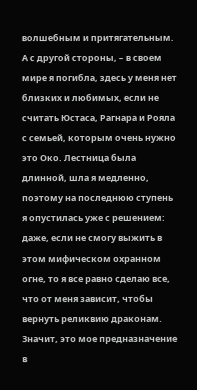волшебным и притягательным. А с другой стороны, – в своем мире я погибла, здесь у меня нет близких и любимых, если не считать Юстаса, Рагнара и Рояла с семьей, которым очень нужно это Око. Лестница была длинной, шла я медленно, поэтому на последнюю ступень я опустилась уже с решением: даже, если не смогу выжить в этом мифическом охранном огне, то я все равно сделаю все, что от меня зависит, чтобы вернуть реликвию драконам. Значит, это мое предназначение в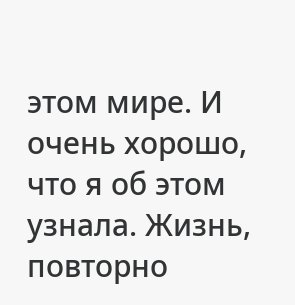этом мире. И очень хорошо, что я об этом узнала. Жизнь, повторно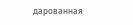дарованная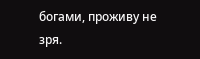богами, проживу не зря.